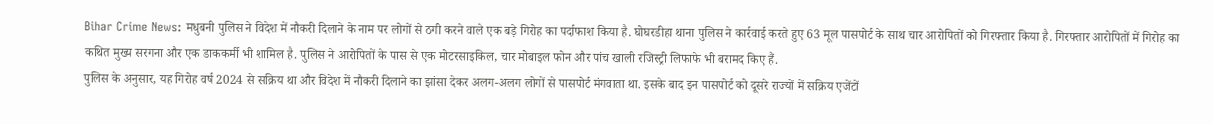Bihar Crime News: मधुबनी पुलिस ने विदेश में नौकरी दिलाने के नाम पर लोगों से ठगी करने वाले एक बड़े गिरोह का पर्दाफाश किया है. घोघरडीहा थाना पुलिस ने कार्रवाई करते हुए 63 मूल पासपोर्ट के साथ चार आरोपितों को गिरफ्तार किया है. गिरफ्तार आरोपितों में गिरोह का कथित मुख्य सरगना और एक डाककर्मी भी शामिल है. पुलिस ने आरोपितों के पास से एक मोटरसाइकिल, चार मोबाइल फोन और पांच खाली रजिस्ट्री लिफाफे भी बरामद किए हैं.
पुलिस के अनुसार, यह गिरोह वर्ष 2024 से सक्रिय था और विदेश में नौकरी दिलाने का झांसा देकर अलग-अलग लोगों से पासपोर्ट मंगवाता था. इसके बाद इन पासपोर्ट को दूसरे राज्यों में सक्रिय एजेंटों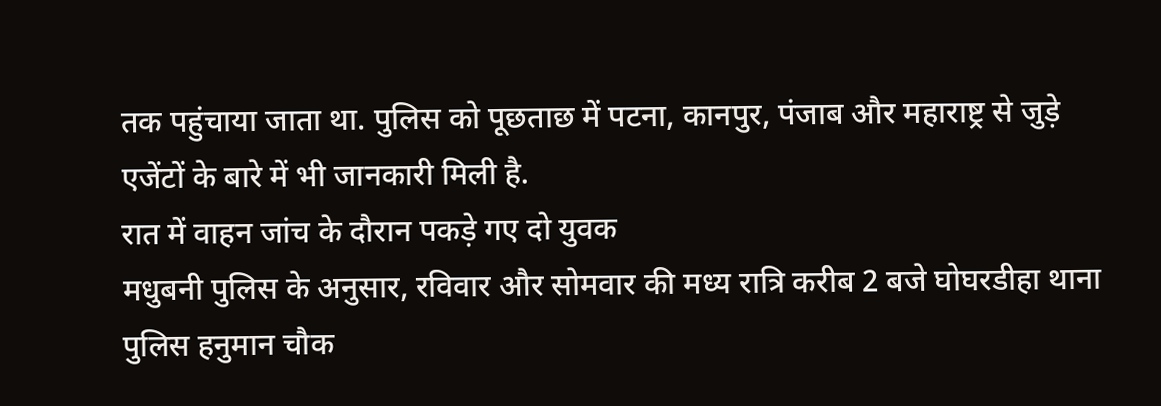तक पहुंचाया जाता था. पुलिस को पूछताछ में पटना, कानपुर, पंजाब और महाराष्ट्र से जुड़े एजेंटों के बारे में भी जानकारी मिली है.
रात में वाहन जांच के दौरान पकड़े गए दो युवक
मधुबनी पुलिस के अनुसार, रविवार और सोमवार की मध्य रात्रि करीब 2 बजे घोघरडीहा थाना पुलिस हनुमान चौक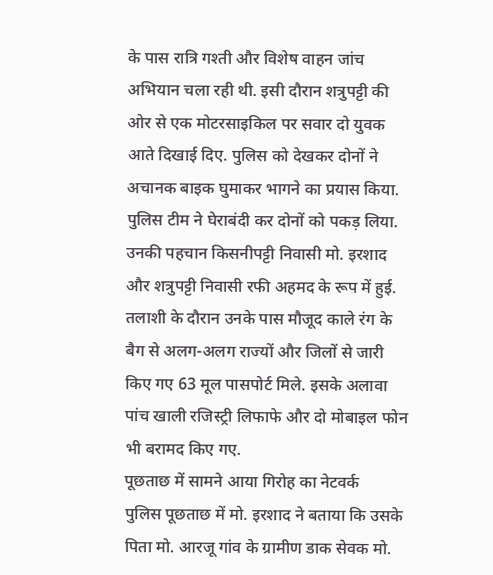के पास रात्रि गश्ती और विशेष वाहन जांच अभियान चला रही थी. इसी दौरान शत्रुपट्टी की ओर से एक मोटरसाइकिल पर सवार दो युवक आते दिखाई दिए. पुलिस को देखकर दोनों ने अचानक बाइक घुमाकर भागने का प्रयास किया.
पुलिस टीम ने घेराबंदी कर दोनों को पकड़ लिया. उनकी पहचान किसनीपट्टी निवासी मो. इरशाद और शत्रुपट्टी निवासी रफी अहमद के रूप में हुई. तलाशी के दौरान उनके पास मौजूद काले रंग के बैग से अलग-अलग राज्यों और जिलों से जारी किए गए 63 मूल पासपोर्ट मिले. इसके अलावा पांच खाली रजिस्ट्री लिफाफे और दो मोबाइल फोन भी बरामद किए गए.
पूछताछ में सामने आया गिरोह का नेटवर्क
पुलिस पूछताछ में मो. इरशाद ने बताया कि उसके पिता मो. आरजू गांव के ग्रामीण डाक सेवक मो.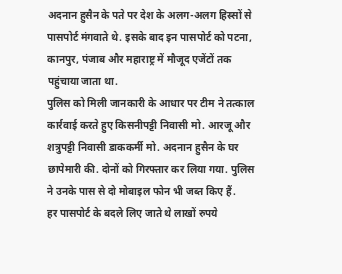अदनान हुसैन के पते पर देश के अलग-अलग हिस्सों से पासपोर्ट मंगवाते थे. इसके बाद इन पासपोर्ट को पटना, कानपुर, पंजाब और महाराष्ट्र में मौजूद एजेंटों तक पहुंचाया जाता था.
पुलिस को मिली जानकारी के आधार पर टीम ने तत्काल कार्रवाई करते हुए किसनीपट्टी निवासी मो. आरजू और शत्रुपट्टी निवासी डाककर्मी मो. अदनान हुसैन के घर छापेमारी की. दोनों को गिरफ्तार कर लिया गया. पुलिस ने उनके पास से दो मोबाइल फोन भी जब्त किए हैं.
हर पासपोर्ट के बदले लिए जाते थे लाखों रुपये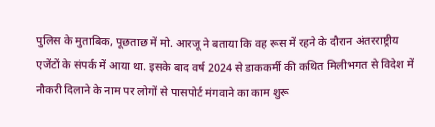पुलिस के मुताबिक, पूछताछ में मो. आरजू ने बताया कि वह रूस में रहने के दौरान अंतरराष्ट्रीय एजेंटों के संपर्क में आया था. इसके बाद वर्ष 2024 से डाककर्मी की कथित मिलीभगत से विदेश में नौकरी दिलाने के नाम पर लोगों से पासपोर्ट मंगवाने का काम शुरू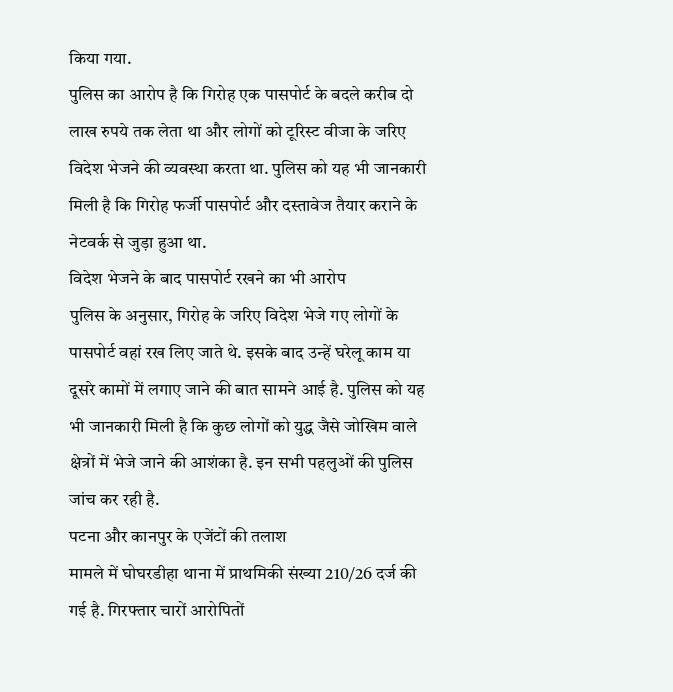किया गया.
पुलिस का आरोप है कि गिरोह एक पासपोर्ट के बदले करीब दो लाख रुपये तक लेता था और लोगों को टूरिस्ट वीजा के जरिए विदेश भेजने की व्यवस्था करता था. पुलिस को यह भी जानकारी मिली है कि गिरोह फर्जी पासपोर्ट और दस्तावेज तैयार कराने के नेटवर्क से जुड़ा हुआ था.
विदेश भेजने के बाद पासपोर्ट रखने का भी आरोप
पुलिस के अनुसार, गिरोह के जरिए विदेश भेजे गए लोगों के पासपोर्ट वहां रख लिए जाते थे. इसके बाद उन्हें घरेलू काम या दूसरे कामों में लगाए जाने की बात सामने आई है. पुलिस को यह भी जानकारी मिली है कि कुछ लोगों को युद्ध जैसे जोखिम वाले क्षेत्रों में भेजे जाने की आशंका है. इन सभी पहलुओं की पुलिस जांच कर रही है.
पटना और कानपुर के एजेंटों की तलाश
मामले में घोघरडीहा थाना में प्राथमिकी संख्या 210/26 दर्ज की गई है. गिरफ्तार चारों आरोपितों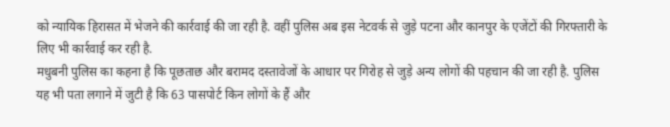को न्यायिक हिरासत में भेजने की कार्रवाई की जा रही है. वहीं पुलिस अब इस नेटवर्क से जुड़े पटना और कानपुर के एजेंटों की गिरफ्तारी के लिए भी कार्रवाई कर रही है.
मधुबनी पुलिस का कहना है कि पूछताछ और बरामद दस्तावेजों के आधार पर गिरोह से जुड़े अन्य लोगों की पहचान की जा रही है. पुलिस यह भी पता लगाने में जुटी है कि 63 पासपोर्ट किन लोगों के हैं और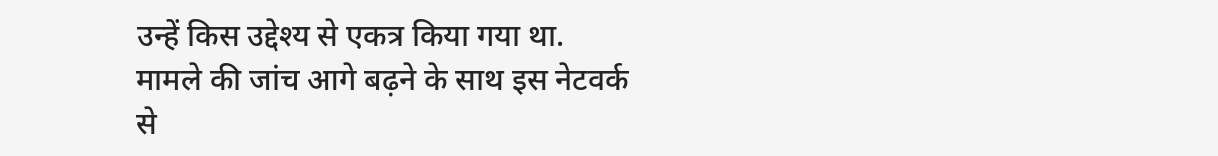उन्हें किस उद्देश्य से एकत्र किया गया था. मामले की जांच आगे बढ़ने के साथ इस नेटवर्क से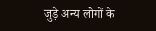जुड़े अन्य लोगों के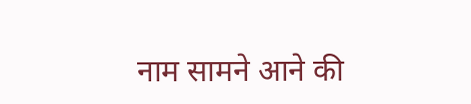नाम सामने आने की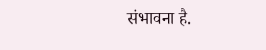संभावना है.